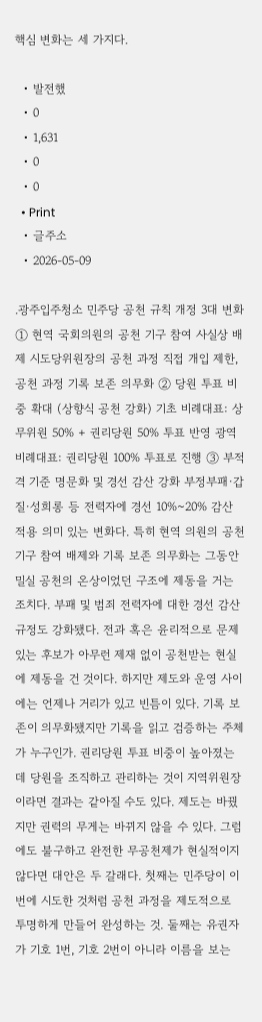핵심 변화는 세 가지다.

  • 발전했
  • 0
  • 1,631
  • 0
  • 0
  • Print
  • 글주소
  • 2026-05-09

.광주입주청소 민주당 공천 규칙 개정 3대 변화 ① 현역 국회의원의 공천 기구 참여 사실상 배제 시도당위원장의 공천 과정 직접 개입 제한, 공천 과정 기록 보존 의무화 ② 당원 투표 비중 확대 (상향식 공천 강화) 기초 비례대표: 상무위원 50% + 권리당원 50% 투표 반영 광역 비례대표: 권리당원 100% 투표로 진행 ③ 부적격 기준 명문화 및 경선 감산 강화 부정부패·갑질·성희롱 등 전력자에 경선 10%~20% 감산 적용 의미 있는 변화다. 특히 현역 의원의 공천 기구 참여 배제와 기록 보존 의무화는 그동안 밀실 공천의 온상이었던 구조에 제동을 거는 조치다. 부패 및 범죄 전력자에 대한 경선 감산 규정도 강화됐다. 전과 혹은 윤리적으로 문제 있는 후보가 아무런 제재 없이 공천받는 현실에 제동을 건 것이다. 하지만 제도와 운영 사이에는 언제나 거리가 있고 빈틈이 있다. 기록 보존이 의무화됐지만 기록을 읽고 검증하는 주체가 누구인가. 권리당원 투표 비중이 높아졌는데 당원을 조직하고 관리하는 것이 지역위원장이라면 결과는 같아질 수도 있다. 제도는 바꿨지만 권력의 무게는 바뀌지 않을 수 있다. 그럼에도 불구하고 완전한 무공천제가 현실적이지 않다면 대안은 두 갈래다. 첫째는 민주당이 이번에 시도한 것처럼 공천 과정을 제도적으로 투명하게 만들어 완성하는 것. 둘째는 유권자가 기호 1번, 기호 2번이 아니라 이름을 보는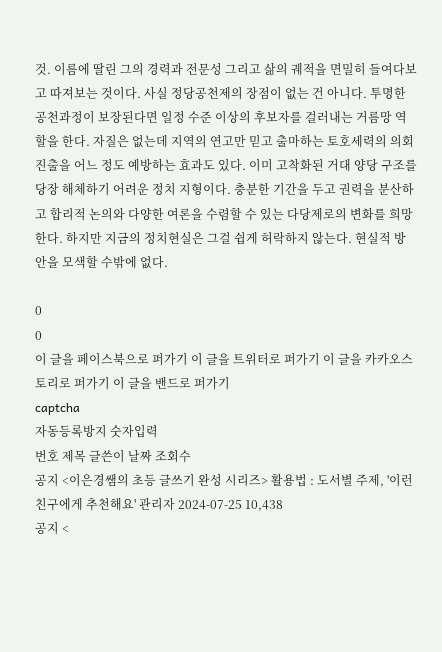것. 이름에 딸린 그의 경력과 전문성 그리고 삶의 궤적을 면밀히 들여다보고 따져보는 것이다. 사실 정당공천제의 장점이 없는 건 아니다. 투명한 공천과정이 보장된다면 일정 수준 이상의 후보자를 걸러내는 거름망 역할을 한다. 자질은 없는데 지역의 연고만 믿고 출마하는 토호세력의 의회 진출을 어느 정도 예방하는 효과도 있다. 이미 고착화된 거대 양당 구조를 당장 해체하기 어려운 정치 지형이다. 충분한 기간을 두고 권력을 분산하고 합리적 논의와 다양한 여론을 수렴할 수 있는 다당제로의 변화를 희망한다. 하지만 지금의 정치현실은 그걸 쉽게 허락하지 않는다. 현실적 방안을 모색할 수밖에 없다.

0
0
이 글을 페이스북으로 퍼가기 이 글을 트위터로 퍼가기 이 글을 카카오스토리로 퍼가기 이 글을 밴드로 퍼가기
captcha
자동등록방지 숫자입력
번호 제목 글쓴이 날짜 조회수
공지 <이은경쌤의 초등 글쓰기 완성 시리즈> 활용법 : 도서별 주제, '이런 친구에게 추천해요' 관리자 2024-07-25 10,438
공지 <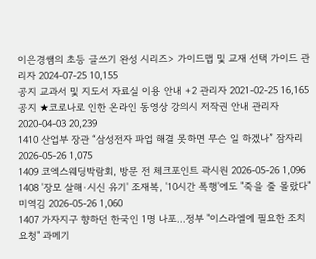이은경쌤의 초등 글쓰기 완성 시리즈> 가이드맵 및 교재 선택 가이드 관리자 2024-07-25 10,155
공지 교과서 및 지도서 자료실 이용 안내 +2 관리자 2021-02-25 16,165
공지 ★코로나로 인한 온라인 동영상 강의시 저작권 안내 관리자 2020-04-03 20,239
1410 산업부 장관 “삼성전자 파업 해결 못하면 무슨 일 하겠나” 잠자리 2026-05-26 1,075
1409 코엑스웨딩박람회, 방문 전 체크포인트 곽시원 2026-05-26 1,096
1408 '장모 살해·시신 유기' 조재복, '10시간 폭행'에도 "죽을 줄 몰랐다" 미역김 2026-05-26 1,060
1407 가자지구 향하던 한국인 1명 나포…정부 "이스라엘에 필요한 조치 요청" 과메기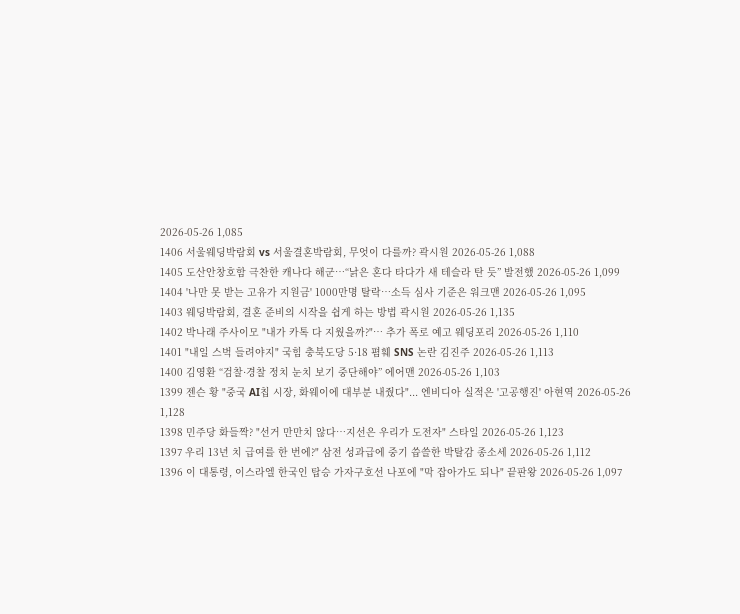2026-05-26 1,085
1406 서울웨딩박람회 vs 서울결혼박람회, 무엇이 다를까? 곽시원 2026-05-26 1,088
1405 도산안창호함 극찬한 캐나다 해군…“낡은 혼다 타다가 새 테슬라 탄 듯” 발전했 2026-05-26 1,099
1404 '나만 못 받는 고유가 지원금' 1000만명 탈락…소득 심사 기준은 워크맨 2026-05-26 1,095
1403 웨딩박람회, 결혼 준비의 시작을 쉽게 하는 방법 곽시원 2026-05-26 1,135
1402 박나래 주사이모 "내가 카톡 다 지웠을까?"… 추가 폭로 예고 웨딩포리 2026-05-26 1,110
1401 "내일 스벅 들려야지" 국힘 충북도당 5·18 폄훼 SNS 논란 김진주 2026-05-26 1,113
1400 김영환 “검찰·경찰 정치 눈치 보기 중단해야” 에어맨 2026-05-26 1,103
1399 젠슨 황 "중국 AI칩 시장, 화웨이에 대부분 내줬다"... 엔비디아 실적은 '고공행진' 아현역 2026-05-26 1,128
1398 민주당 화들짝? "선거 만만치 않다…지선은 우리가 도전자" 스타일 2026-05-26 1,123
1397 우리 13년 치 급여를 한 번에?" 삼전 성과급에 중기 씁쓸한 박탈감 종소세 2026-05-26 1,112
1396 이 대통령, 이스라엘 한국인 탑승 가자구호선 나포에 "막 잡아가도 되나" 끝판왕 2026-05-26 1,097